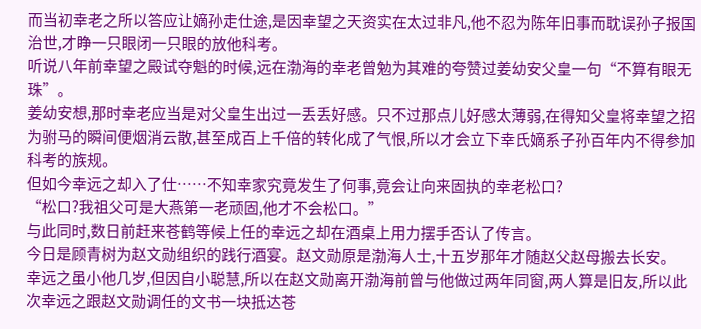而当初幸老之所以答应让嫡孙走仕途,是因幸望之天资实在太过非凡,他不忍为陈年旧事而耽误孙子报国治世,才睁一只眼闭一只眼的放他科考。
听说八年前幸望之殿试夺魁的时候,远在渤海的幸老曾勉为其难的夸赞过姜幼安父皇一句“不算有眼无珠”。
姜幼安想,那时幸老应当是对父皇生出过一丢丢好感。只不过那点儿好感太薄弱,在得知父皇将幸望之招为驸马的瞬间便烟消云散,甚至成百上千倍的转化成了气恨,所以才会立下幸氏嫡系子孙百年内不得参加科考的族规。
但如今幸远之却入了仕……不知幸家究竟发生了何事,竟会让向来固执的幸老松口?
“松口?我祖父可是大燕第一老顽固,他才不会松口。”
与此同时,数日前赶来苍鹤等候上任的幸远之却在酒桌上用力摆手否认了传言。
今日是顾青树为赵文勋组织的践行酒宴。赵文勋原是渤海人士,十五岁那年才随赵父赵母搬去长安。
幸远之虽小他几岁,但因自小聪慧,所以在赵文勋离开渤海前曾与他做过两年同窗,两人算是旧友,所以此次幸远之跟赵文勋调任的文书一块抵达苍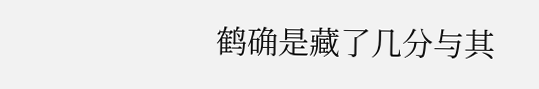鹤确是藏了几分与其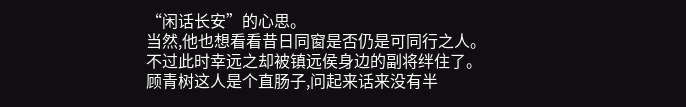“闲话长安”的心思。
当然,他也想看看昔日同窗是否仍是可同行之人。
不过此时幸远之却被镇远侯身边的副将绊住了。
顾青树这人是个直肠子,问起来话来没有半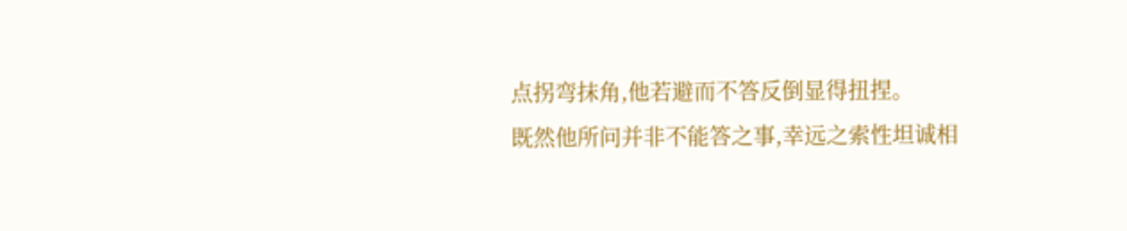点拐弯抹角,他若避而不答反倒显得扭捏。
既然他所问并非不能答之事,幸远之索性坦诚相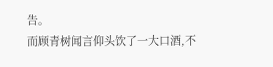告。
而顾青树闻言仰头饮了一大口酒,不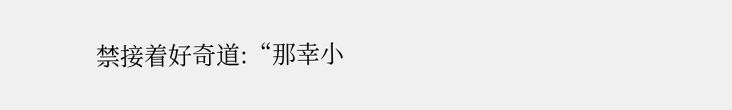禁接着好奇道:“那幸小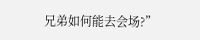兄弟如何能去会场?”